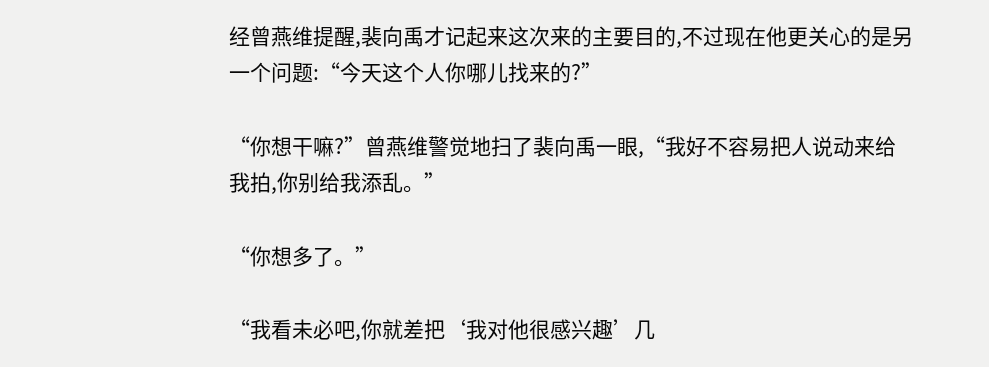经曾燕维提醒,裴向禹才记起来这次来的主要目的,不过现在他更关心的是另一个问题:“今天这个人你哪儿找来的?”

“你想干嘛?”曾燕维警觉地扫了裴向禹一眼,“我好不容易把人说动来给我拍,你别给我添乱。”

“你想多了。”

“我看未必吧,你就差把‘我对他很感兴趣’几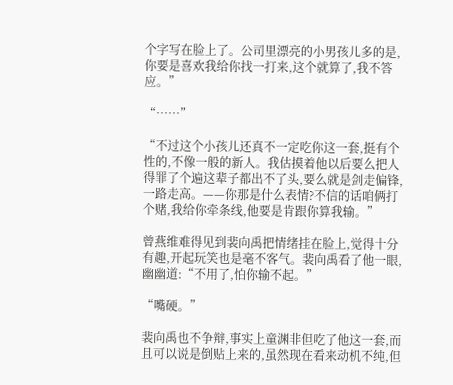个字写在脸上了。公司里漂亮的小男孩儿多的是,你要是喜欢我给你找一打来,这个就算了,我不答应。”

“……”

“不过这个小孩儿还真不一定吃你这一套,挺有个性的,不像一般的新人。我估摸着他以后要么把人得罪了个遍这辈子都出不了头,要么就是剑走偏锋,一路走高。——你那是什么表情?不信的话咱俩打个赌,我给你牵条线,他要是肯跟你算我输。”

曾燕维难得见到裴向禹把情绪挂在脸上,觉得十分有趣,开起玩笑也是毫不客气。裴向禹看了他一眼,幽幽道:“不用了,怕你输不起。”

“嘴硬。”

裴向禹也不争辩,事实上童渊非但吃了他这一套,而且可以说是倒贴上来的,虽然现在看来动机不纯,但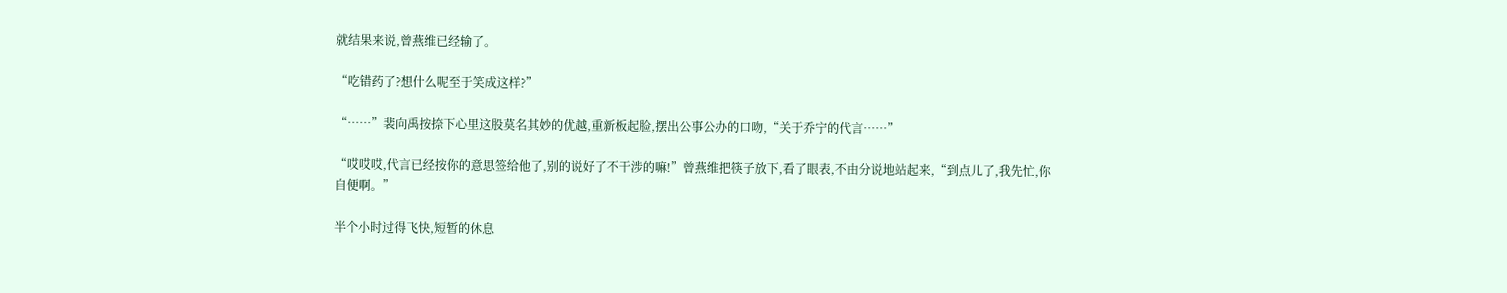就结果来说,曾燕维已经输了。

“吃错药了?想什么呢至于笑成这样?”

“……”裴向禹按捺下心里这股莫名其妙的优越,重新板起脸,摆出公事公办的口吻,“关于乔宁的代言……”

“哎哎哎,代言已经按你的意思签给他了,别的说好了不干涉的嘛!”曾燕维把筷子放下,看了眼表,不由分说地站起来,“到点儿了,我先忙,你自便啊。”

半个小时过得飞快,短暂的休息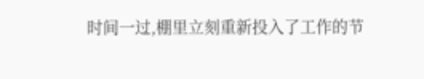时间一过,棚里立刻重新投入了工作的节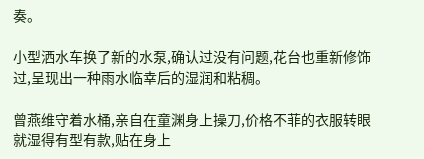奏。

小型洒水车换了新的水泵,确认过没有问题,花台也重新修饰过,呈现出一种雨水临幸后的湿润和粘稠。

曾燕维守着水桶,亲自在童渊身上操刀,价格不菲的衣服转眼就湿得有型有款,贴在身上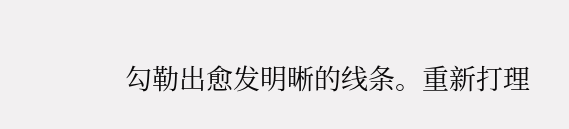勾勒出愈发明晰的线条。重新打理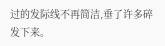过的发际线不再简洁,垂了许多碎发下来。